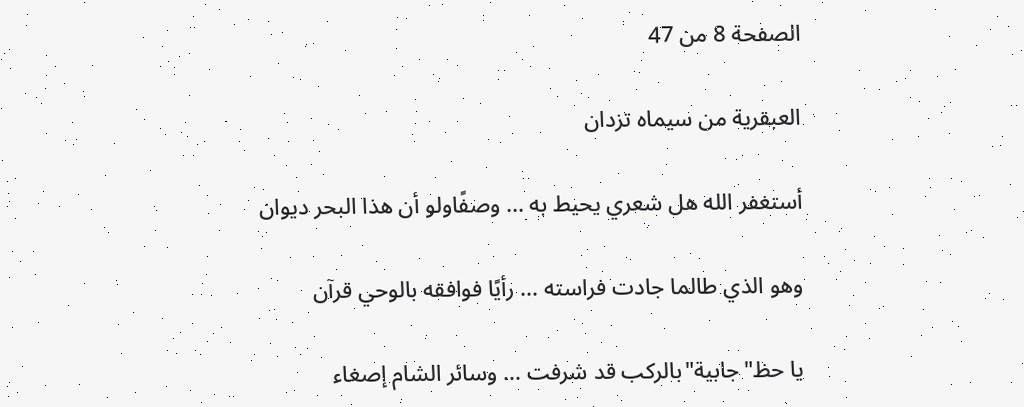الصفحة 8 من 47

العبقرية من سيماه تزدان

أستغفر الله هل شعري يحيط به ... وصفًاولو أن هذا البحر ديوان

وهو الذي طالما جادت فراسته ... رأيًا فوافقه بالوحي قرآن

يا حظ"جابية"بالركب قد شرفت ... وسائر الشام إصغاء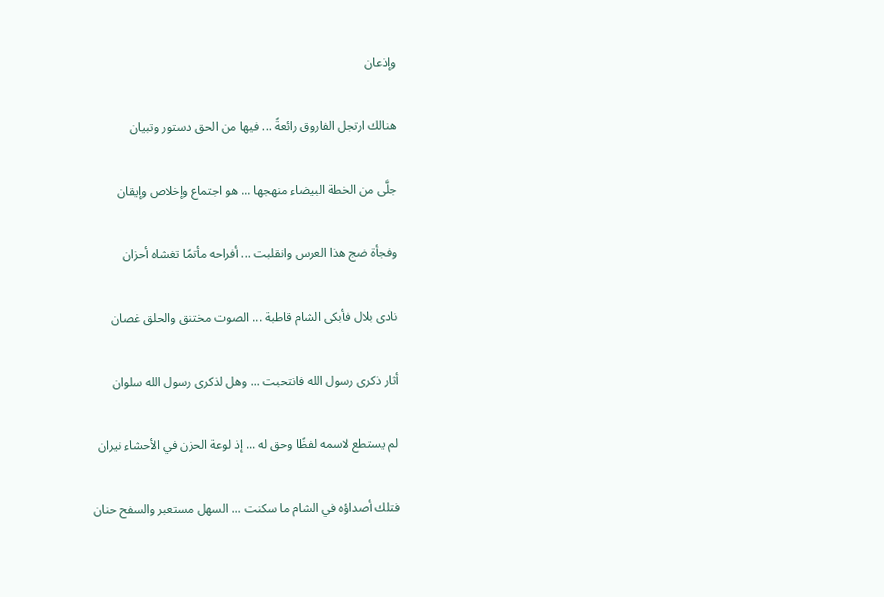وإذعان

هنالك ارتجل الفاروق رائعةً ... فيها من الحق دستور وتبيان

جلَّى من الخطة البيضاء منهجها ... هو اجتماع وإخلاص وإيقان

وفجأة ضج هذا العرس وانقلبت ... أفراحه مأتمًا تغشاه أحزان

نادى بلال فأبكى الشام قاطبة ... الصوت مختنق والحلق غصان

أثار ذكرى رسول الله فانتحبت ... وهل لذكرى رسول الله سلوان

لم يستطع لاسمه لفظًا وحق له ... إذ لوعة الحزن في الأحشاء نيران

فتلك أصداؤه في الشام ما سكنت ... السهل مستعبر والسفح حنان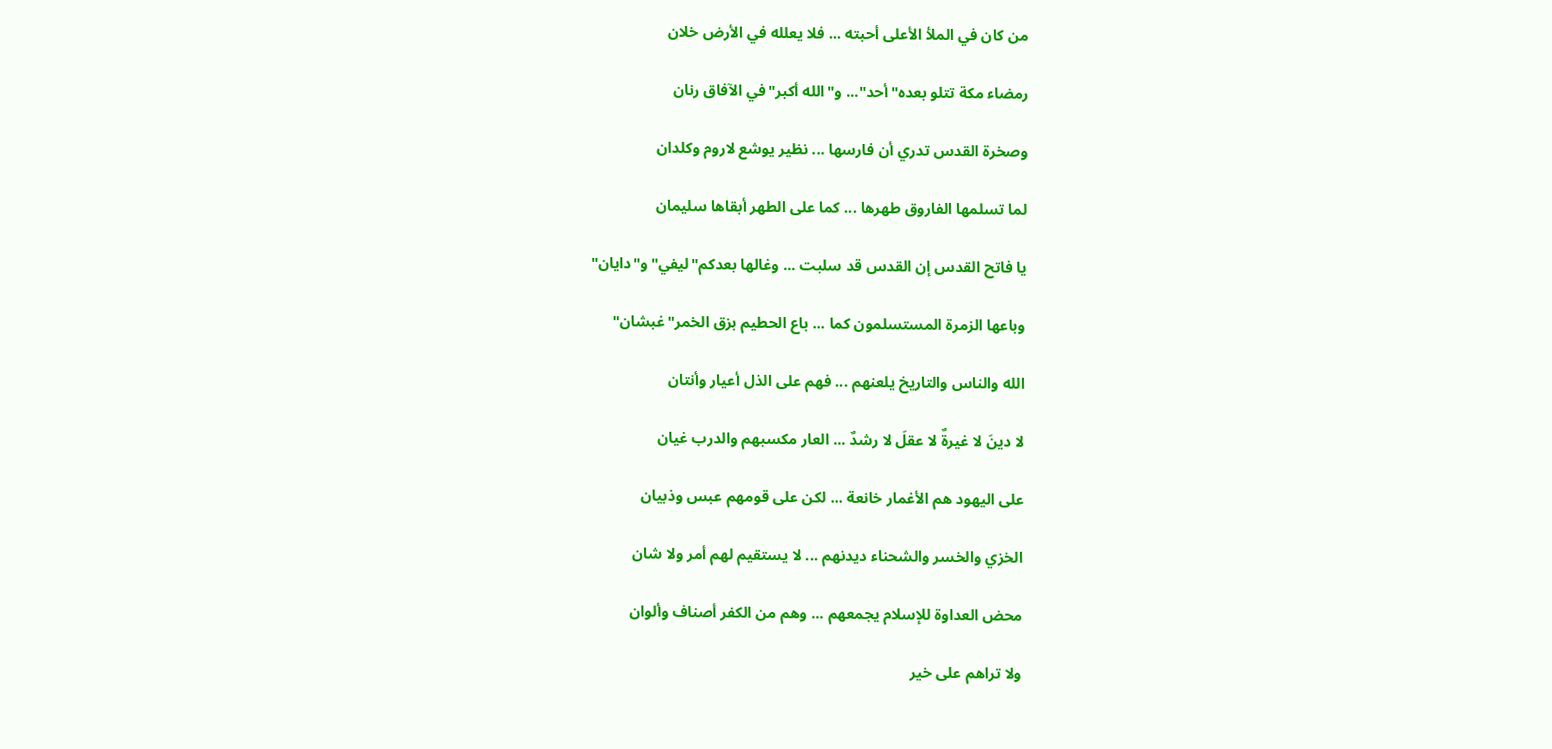من كان في الملأ الأعلى أحبته ... فلا يعلله في الأرض خلان

رمضاء مكة تتلو بعده"أحد"... و"الله أكبر"في الآفاق رنان

وصخرة القدس تدري أن فارسها ... نظير يوشع لاروم وكلدان

لما تسلمها الفاروق طهرها ... كما على الطهر أبقاها سليمان

يا فاتح القدس إن القدس قد سلبت ... وغالها بعدكم"ليفي"و"دايان"

وباعها الزمرة المستسلمون كما ... باع الحطيم بزق الخمر"غبشان"

الله والناس والتاريخ يلعنهم ... فهم على الذل أعيار وأنتان

لا دينَ لا غيرةٌ لا عقلَ لا رشدٌ ... العار مكسبهم والدرب غيان

على اليهود هم الأغمار خانعة ... لكن على قومهم عبس وذبيان

الخزي والخسر والشحناء ديدنهم ... لا يستقيم لهم أمر ولا شان

محض العداوة للإسلام يجمعهم ... وهم من الكفر أصناف وألوان

ولا تراهم على خير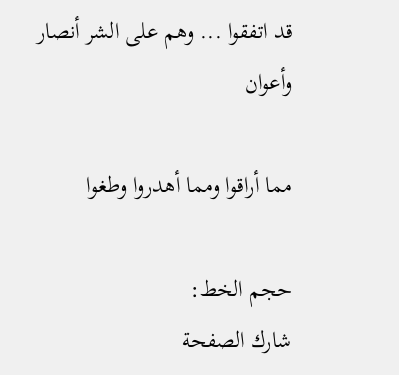قد اتفقوا ... وهم على الشر أنصار وأعوان

مما أراقوا ومما أهدروا وطغوا

حجم الخط:
شارك الصفحة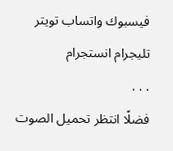فيسبوك واتساب تويتر تليجرام انستجرام
. . .
فضلًا انتظر تحميل الصوت